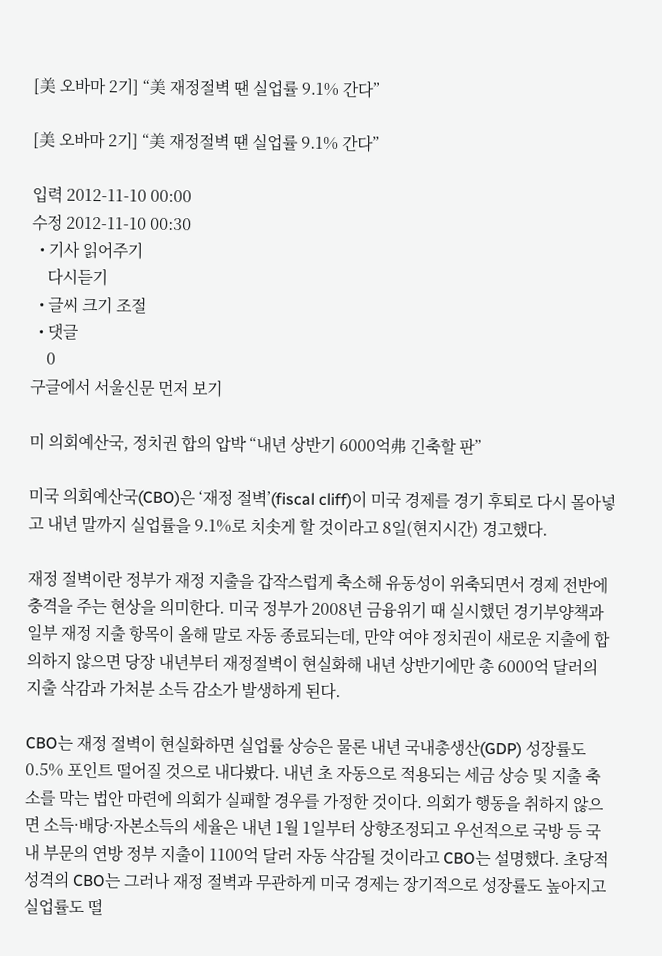[美 오바마 2기] “美 재정절벽 땐 실업률 9.1% 간다”

[美 오바마 2기] “美 재정절벽 땐 실업률 9.1% 간다”

입력 2012-11-10 00:00
수정 2012-11-10 00:30
  • 기사 읽어주기
    다시듣기
  • 글씨 크기 조절
  • 댓글
    0
구글에서 서울신문 먼저 보기

미 의회예산국, 정치권 합의 압박 “내년 상반기 6000억弗 긴축할 판”

미국 의회예산국(CBO)은 ‘재정 절벽’(fiscal cliff)이 미국 경제를 경기 후퇴로 다시 몰아넣고 내년 말까지 실업률을 9.1%로 치솟게 할 것이라고 8일(현지시간) 경고했다.

재정 절벽이란 정부가 재정 지출을 갑작스럽게 축소해 유동성이 위축되면서 경제 전반에 충격을 주는 현상을 의미한다. 미국 정부가 2008년 금융위기 때 실시했던 경기부양책과 일부 재정 지출 항목이 올해 말로 자동 종료되는데, 만약 여야 정치권이 새로운 지출에 합의하지 않으면 당장 내년부터 재정절벽이 현실화해 내년 상반기에만 총 6000억 달러의 지출 삭감과 가처분 소득 감소가 발생하게 된다.

CBO는 재정 절벽이 현실화하면 실업률 상승은 물론 내년 국내총생산(GDP) 성장률도 0.5% 포인트 떨어질 것으로 내다봤다. 내년 초 자동으로 적용되는 세금 상승 및 지출 축소를 막는 법안 마련에 의회가 실패할 경우를 가정한 것이다. 의회가 행동을 취하지 않으면 소득·배당·자본소득의 세율은 내년 1월 1일부터 상향조정되고 우선적으로 국방 등 국내 부문의 연방 정부 지출이 1100억 달러 자동 삭감될 것이라고 CBO는 설명했다. 초당적 성격의 CBO는 그러나 재정 절벽과 무관하게 미국 경제는 장기적으로 성장률도 높아지고 실업률도 떨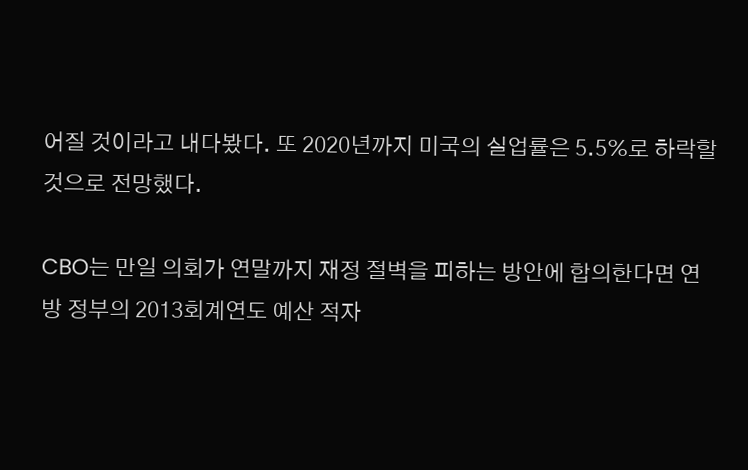어질 것이라고 내다봤다. 또 2020년까지 미국의 실업률은 5.5%로 하락할 것으로 전망했다.

CBO는 만일 의회가 연말까지 재정 절벽을 피하는 방안에 합의한다면 연방 정부의 2013회계연도 예산 적자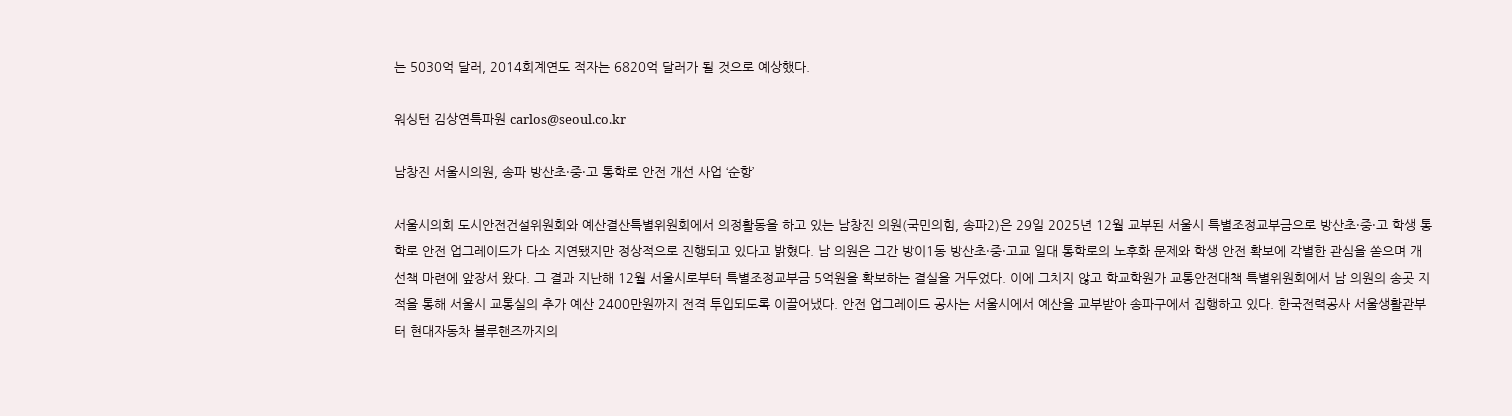는 5030억 달러, 2014회계연도 적자는 6820억 달러가 될 것으로 예상했다.

워싱턴 김상연특파원 carlos@seoul.co.kr

남창진 서울시의원, 송파 방산초·중·고 통학로 안전 개선 사업 ‘순항’

서울시의회 도시안전건설위원회와 예산결산특별위원회에서 의정활동을 하고 있는 남창진 의원(국민의힘, 송파2)은 29일 2025년 12월 교부된 서울시 특별조정교부금으로 방산초·중·고 학생 통학로 안전 업그레이드가 다소 지연됐지만 정상적으로 진행되고 있다고 밝혔다. 남 의원은 그간 방이1동 방산초·중·고교 일대 통학로의 노후화 문제와 학생 안전 확보에 각별한 관심을 쏟으며 개선책 마련에 앞장서 왔다. 그 결과 지난해 12월 서울시로부터 특별조정교부금 5억원을 확보하는 결실을 거두었다. 이에 그치지 않고 학교학원가 교통안전대책 특별위원회에서 남 의원의 송곳 지적을 통해 서울시 교통실의 추가 예산 2400만원까지 전격 투입되도록 이끌어냈다. 안전 업그레이드 공사는 서울시에서 예산을 교부받아 송파구에서 집행하고 있다. 한국전력공사 서울생활관부터 현대자동차 블루핸즈까지의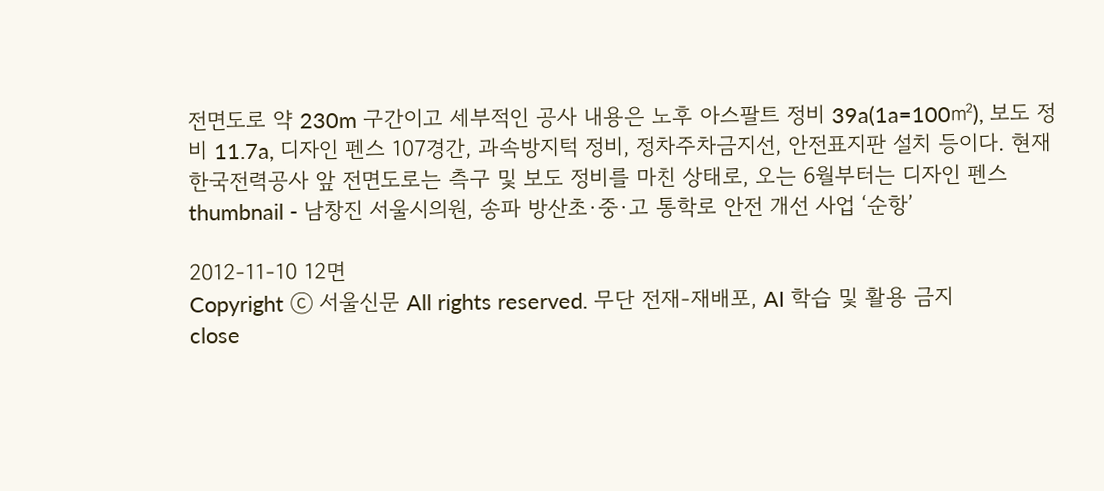전면도로 약 230m 구간이고 세부적인 공사 내용은 노후 아스팔트 정비 39a(1a=100㎡), 보도 정비 11.7a, 디자인 펜스 107경간, 과속방지턱 정비, 정차주차금지선, 안전표지판 설치 등이다. 현재 한국전력공사 앞 전면도로는 측구 및 보도 정비를 마친 상태로, 오는 6월부터는 디자인 펜스
thumbnail - 남창진 서울시의원, 송파 방산초·중·고 통학로 안전 개선 사업 ‘순항’

2012-11-10 12면
Copyright ⓒ 서울신문 All rights reserved. 무단 전재-재배포, AI 학습 및 활용 금지
close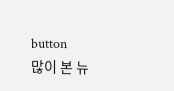button
많이 본 뉴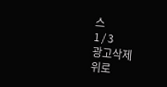스
1 / 3
광고삭제
위로